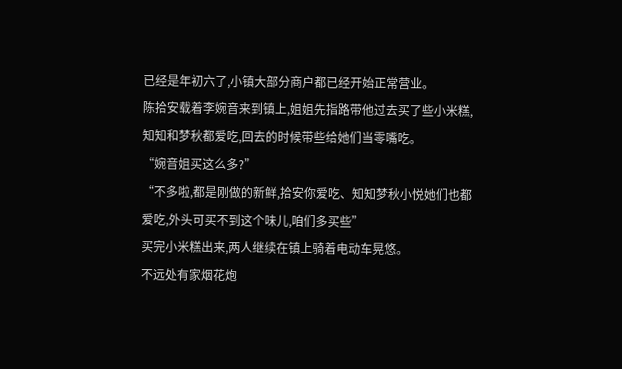已经是年初六了,小镇大部分商户都已经开始正常营业。
陈拾安载着李婉音来到镇上,姐姐先指路带他过去买了些小米糕,知知和梦秋都爱吃,回去的时候带些给她们当零嘴吃。
“婉音姐买这么多?”
“不多啦,都是刚做的新鲜,拾安你爱吃、知知梦秋小悦她们也都爱吃,外头可买不到这个味儿,咱们多买些”
买完小米糕出来,两人继续在镇上骑着电动车晃悠。
不远处有家烟花炮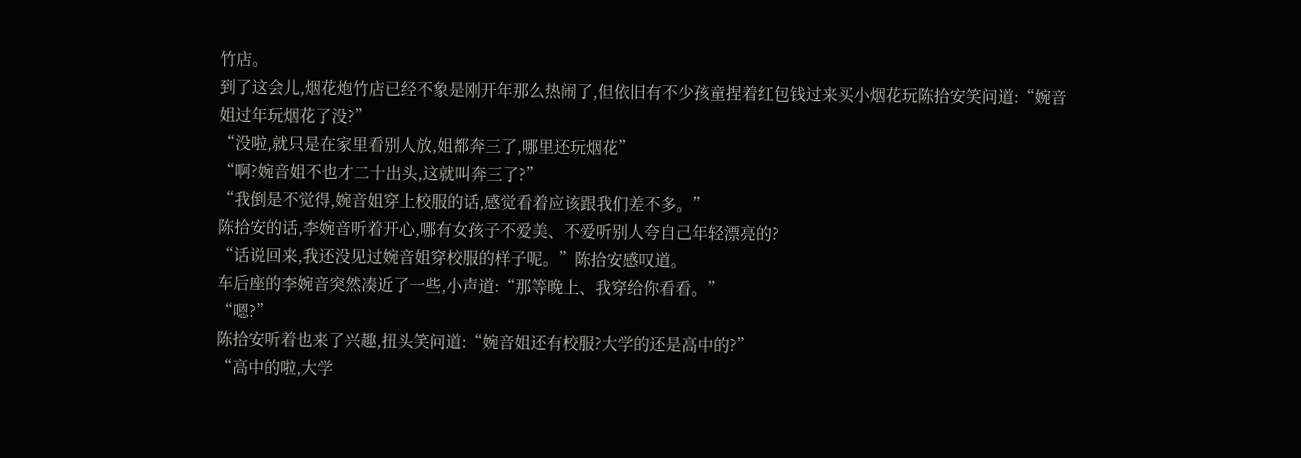竹店。
到了这会儿,烟花炮竹店已经不象是刚开年那么热闹了,但依旧有不少孩童捏着红包钱过来买小烟花玩陈拾安笑问道:“婉音姐过年玩烟花了没?”
“没啦,就只是在家里看别人放,姐都奔三了,哪里还玩烟花”
“啊?婉音姐不也才二十出头,这就叫奔三了?”
“我倒是不觉得,婉音姐穿上校服的话,感觉看着应该跟我们差不多。”
陈拾安的话,李婉音听着开心,哪有女孩子不爱美、不爱听别人夸自己年轻漂亮的?
“话说回来,我还没见过婉音姐穿校服的样子呢。”陈拾安感叹道。
车后座的李婉音突然凑近了一些,小声道:“那等晚上、我穿给你看看。”
“嗯?”
陈拾安听着也来了兴趣,扭头笑问道:“婉音姐还有校服?大学的还是高中的?”
“高中的啦,大学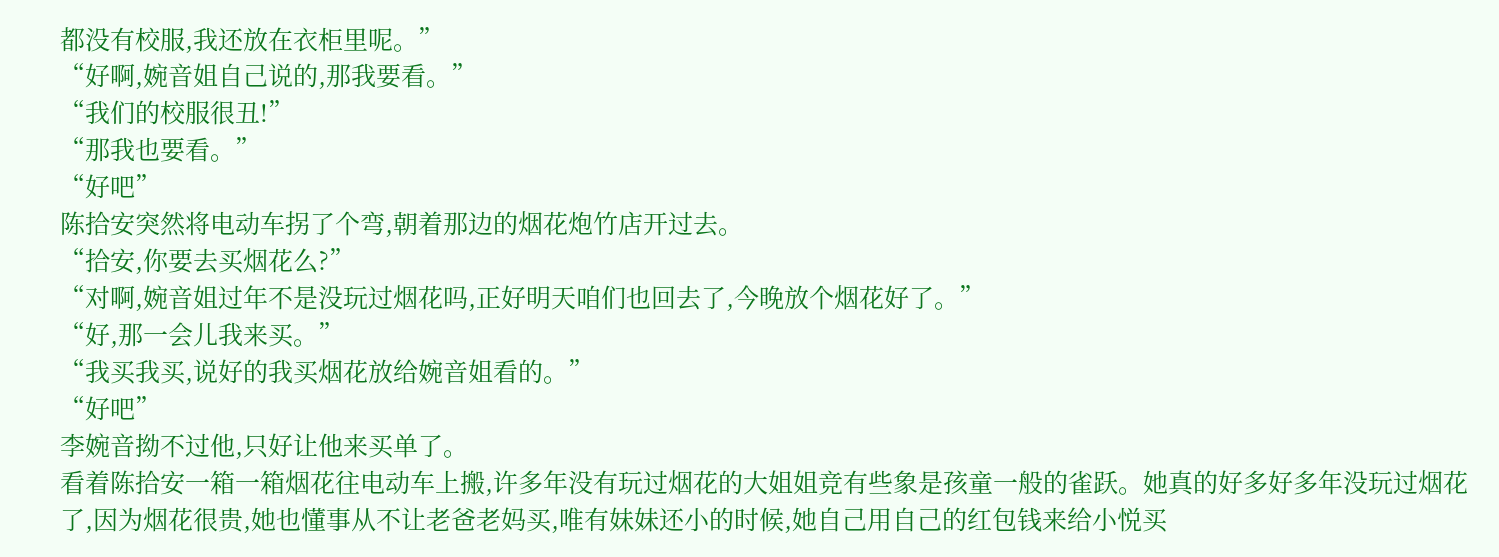都没有校服,我还放在衣柜里呢。”
“好啊,婉音姐自己说的,那我要看。”
“我们的校服很丑!”
“那我也要看。”
“好吧”
陈拾安突然将电动车拐了个弯,朝着那边的烟花炮竹店开过去。
“拾安,你要去买烟花么?”
“对啊,婉音姐过年不是没玩过烟花吗,正好明天咱们也回去了,今晚放个烟花好了。”
“好,那一会儿我来买。”
“我买我买,说好的我买烟花放给婉音姐看的。”
“好吧”
李婉音拗不过他,只好让他来买单了。
看着陈拾安一箱一箱烟花往电动车上搬,许多年没有玩过烟花的大姐姐竞有些象是孩童一般的雀跃。她真的好多好多年没玩过烟花了,因为烟花很贵,她也懂事从不让老爸老妈买,唯有妹妹还小的时候,她自己用自己的红包钱来给小悦买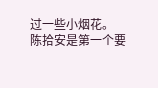过一些小烟花。
陈拾安是第一个要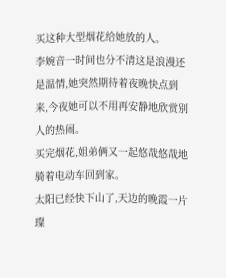买这种大型烟花给她放的人。
李婉音一时间也分不清这是浪漫还是温情,她突然期待着夜晚快点到来,今夜她可以不用再安静地欣赏别人的热闹。
买完烟花,姐弟俩又一起悠哉悠哉地骑着电动车回到家。
太阳已经快下山了,天边的晚霞一片璨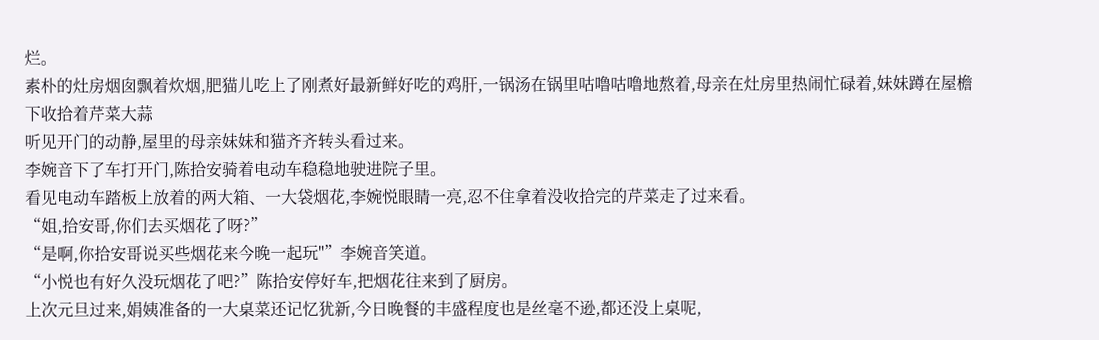烂。
素朴的灶房烟囱飘着炊烟,肥猫儿吃上了刚煮好最新鲜好吃的鸡肝,一锅汤在锅里咕噜咕噜地熬着,母亲在灶房里热闹忙碌着,妹妹蹲在屋檐下收拾着芹菜大蒜
听见开门的动静,屋里的母亲妹妹和猫齐齐转头看过来。
李婉音下了车打开门,陈拾安骑着电动车稳稳地驶进院子里。
看见电动车踏板上放着的两大箱、一大袋烟花,李婉悦眼睛一亮,忍不住拿着没收拾完的芹菜走了过来看。
“姐,拾安哥,你们去买烟花了呀?”
“是啊,你拾安哥说买些烟花来今晚一起玩"”李婉音笑道。
“小悦也有好久没玩烟花了吧?”陈拾安停好车,把烟花往来到了厨房。
上次元旦过来,娟姨准备的一大桌菜还记忆犹新,今日晚餐的丰盛程度也是丝毫不逊,都还没上桌呢,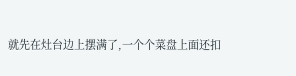就先在灶台边上摆满了,一个个菜盘上面还扣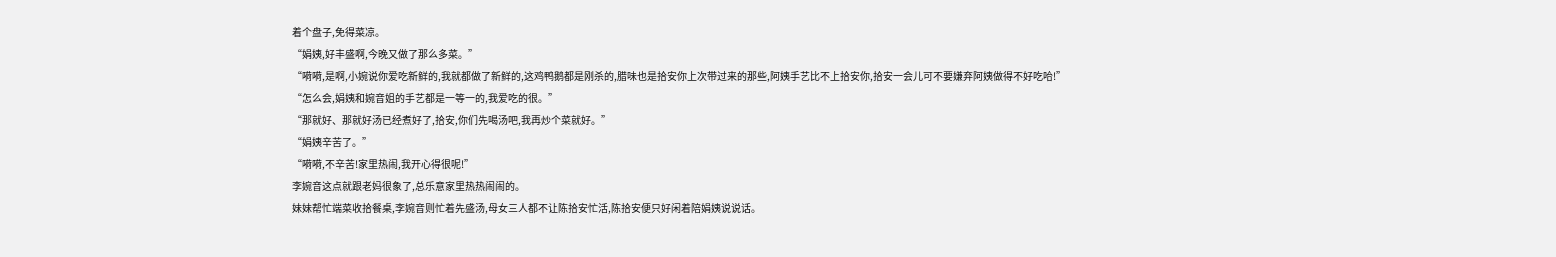着个盘子,免得菜凉。
“娟姨,好丰盛啊,今晚又做了那么多菜。”
“嗬嗬,是啊,小婉说你爱吃新鲜的,我就都做了新鲜的,这鸡鸭鹅都是刚杀的,腊味也是拾安你上次带过来的那些,阿姨手艺比不上拾安你,拾安一会儿可不要嫌弃阿姨做得不好吃哈!”
“怎么会,娟姨和婉音姐的手艺都是一等一的,我爱吃的很。”
“那就好、那就好汤已经煮好了,拾安,你们先喝汤吧,我再炒个菜就好。”
“娟姨辛苦了。”
“嗬嗬,不辛苦!家里热闹,我开心得很呢!”
李婉音这点就跟老妈很象了,总乐意家里热热闹闹的。
妹妹帮忙端菜收拾餐桌,李婉音则忙着先盛汤,母女三人都不让陈拾安忙活,陈拾安便只好闲着陪娟姨说说话。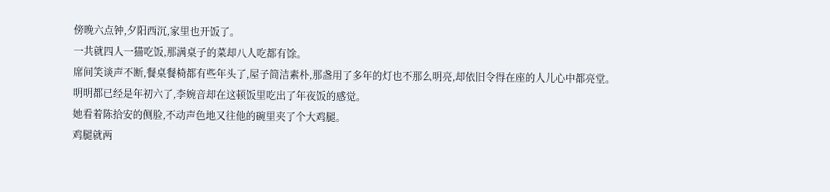傍晚六点钟,夕阳西沉,家里也开饭了。
一共就四人一猫吃饭,那满桌子的菜却八人吃都有馀。
席间笑谈声不断,餐桌餐椅都有些年头了,屋子简洁素朴,那盏用了多年的灯也不那么明亮,却依旧令得在座的人儿心中都亮堂。
明明都已经是年初六了,李婉音却在这顿饭里吃出了年夜饭的感觉。
她看着陈拾安的侧脸,不动声色地又往他的碗里夹了个大鸡腿。
鸡腿就两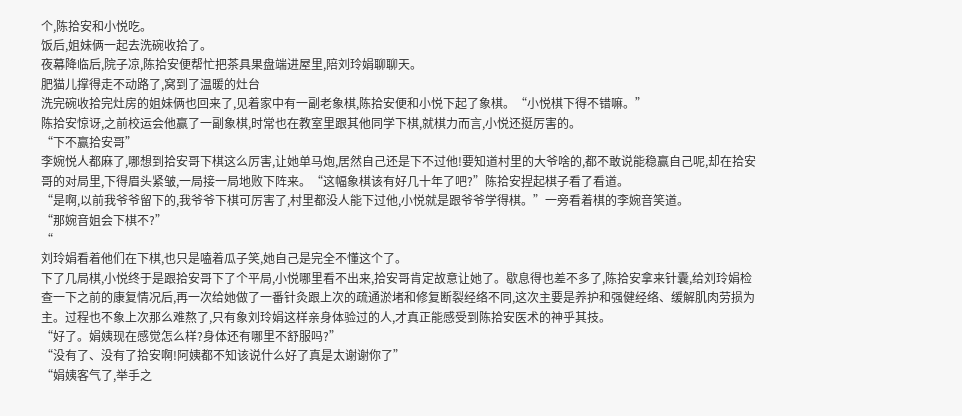个,陈拾安和小悦吃。
饭后,姐妹俩一起去洗碗收拾了。
夜幕降临后,院子凉,陈拾安便帮忙把茶具果盘端进屋里,陪刘玲娟聊聊天。
肥猫儿撑得走不动路了,窝到了温暖的灶台
洗完碗收拾完灶房的姐妹俩也回来了,见着家中有一副老象棋,陈拾安便和小悦下起了象棋。“小悦棋下得不错嘛。”
陈拾安惊讶,之前校运会他赢了一副象棋,时常也在教室里跟其他同学下棋,就棋力而言,小悦还挺厉害的。
“下不赢拾安哥”
李婉悦人都麻了,哪想到拾安哥下棋这么厉害,让她单马炮,居然自己还是下不过他!要知道村里的大爷啥的,都不敢说能稳赢自己呢,却在拾安哥的对局里,下得眉头紧皱,一局接一局地败下阵来。“这幅象棋该有好几十年了吧?”陈拾安捏起棋子看了看道。
“是啊,以前我爷爷留下的,我爷爷下棋可厉害了,村里都没人能下过他,小悦就是跟爷爷学得棋。”一旁看着棋的李婉音笑道。
“那婉音姐会下棋不?”
“
刘玲娟看着他们在下棋,也只是嗑着瓜子笑,她自己是完全不懂这个了。
下了几局棋,小悦终于是跟拾安哥下了个平局,小悦哪里看不出来,拾安哥肯定故意让她了。歇息得也差不多了,陈拾安拿来针囊,给刘玲娟检查一下之前的康复情况后,再一次给她做了一番针灸跟上次的疏通淤堵和修复断裂经络不同,这次主要是养护和强健经络、缓解肌肉劳损为主。过程也不象上次那么难熬了,只有象刘玲娟这样亲身体验过的人,才真正能感受到陈拾安医术的神乎其技。
“好了。娟姨现在感觉怎么样?身体还有哪里不舒服吗?”
“没有了、没有了拾安啊!阿姨都不知该说什么好了真是太谢谢你了”
“娟姨客气了,举手之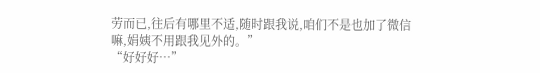劳而已,往后有哪里不适,随时跟我说,咱们不是也加了微信嘛,娟姨不用跟我见外的。”
“好好好…”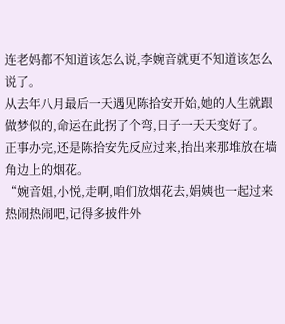连老妈都不知道该怎么说,李婉音就更不知道该怎么说了。
从去年八月最后一天遇见陈拾安开始,她的人生就跟做梦似的,命运在此拐了个弯,日子一天天变好了。
正事办完,还是陈拾安先反应过来,抬出来那堆放在墙角边上的烟花。
“婉音姐,小悦,走啊,咱们放烟花去,娟姨也一起过来热闹热闹吧,记得多披件外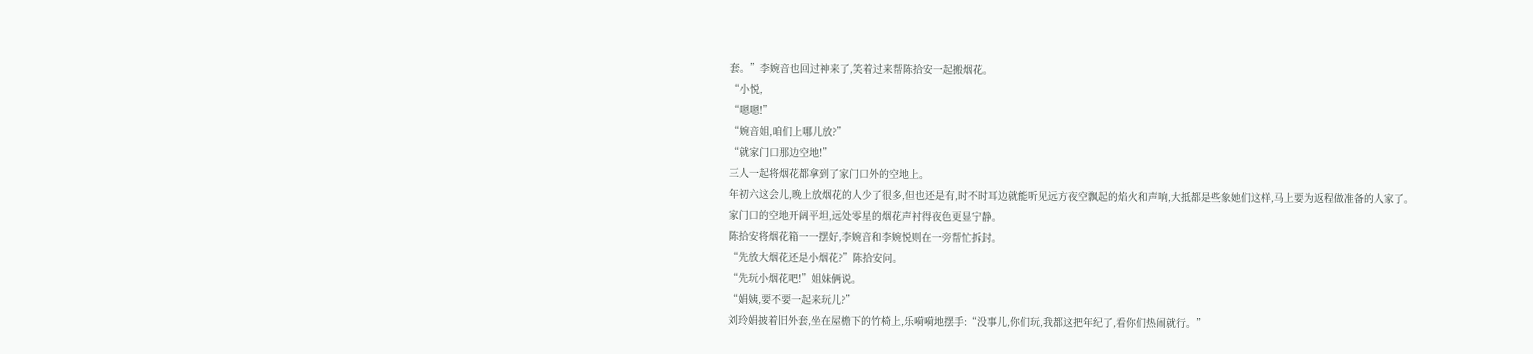套。”李婉音也回过神来了,笑着过来帮陈拾安一起搬烟花。
“小悦,
“嗯嗯!”
“婉音姐,咱们上哪儿放?”
“就家门口那边空地!”
三人一起将烟花都拿到了家门口外的空地上。
年初六这会儿,晚上放烟花的人少了很多,但也还是有,时不时耳边就能听见远方夜空飘起的焰火和声响,大抵都是些象她们这样,马上要为返程做准备的人家了。
家门口的空地开阔平坦,远处零星的烟花声衬得夜色更显宁静。
陈拾安将烟花箱一一摆好,李婉音和李婉悦则在一旁帮忙拆封。
“先放大烟花还是小烟花?”陈拾安问。
“先玩小烟花吧!”姐妹俩说。
“娟姨,要不要一起来玩儿?”
刘玲娟披着旧外套,坐在屋檐下的竹椅上,乐嗬嗬地摆手:“没事儿,你们玩,我都这把年纪了,看你们热闹就行。”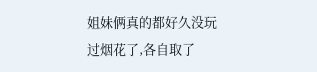姐妹俩真的都好久没玩过烟花了,各自取了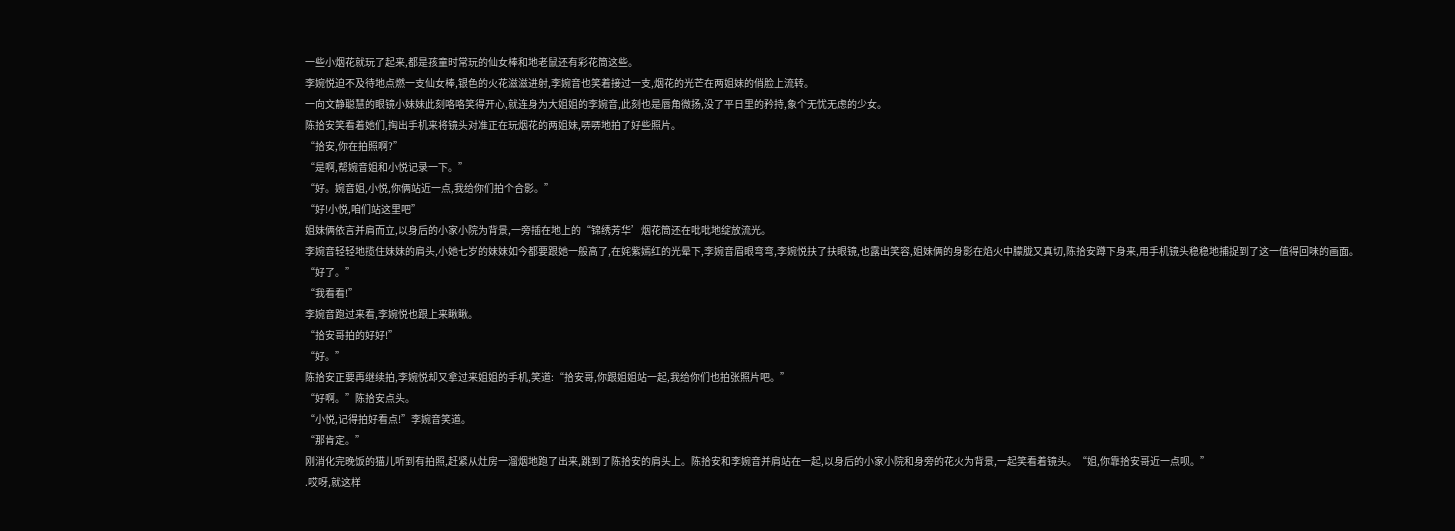一些小烟花就玩了起来,都是孩童时常玩的仙女棒和地老鼠还有彩花筒这些。
李婉悦迫不及待地点燃一支仙女棒,银色的火花滋滋进射,李婉音也笑着接过一支,烟花的光芒在两姐妹的俏脸上流转。
一向文静聪慧的眼镜小妹妹此刻咯咯笑得开心,就连身为大姐姐的李婉音,此刻也是唇角微扬,没了平日里的矜持,象个无忧无虑的少女。
陈拾安笑看着她们,掏出手机来将镜头对准正在玩烟花的两姐妹,哢哢地拍了好些照片。
“拾安,你在拍照啊?”
“是啊,帮婉音姐和小悦记录一下。”
“好。婉音姐,小悦,你俩站近一点,我给你们拍个合影。”
“好!小悦,咱们站这里吧”
姐妹俩依言并肩而立,以身后的小家小院为背景,一旁插在地上的“锦绣芳华’烟花筒还在吡吡地绽放流光。
李婉音轻轻地揽住妹妹的肩头,小她七岁的妹妹如今都要跟她一般高了,在姹紫嫣红的光晕下,李婉音眉眼弯弯,李婉悦扶了扶眼镜,也露出笑容,姐妹俩的身影在焰火中朦胧又真切,陈拾安蹲下身来,用手机镜头稳稳地捕捉到了这一值得回味的画面。
“好了。”
“我看看!”
李婉音跑过来看,李婉悦也跟上来瞅瞅。
“拾安哥拍的好好!”
“好。”
陈拾安正要再继续拍,李婉悦却又拿过来姐姐的手机,笑道:“拾安哥,你跟姐姐站一起,我给你们也拍张照片吧。”
“好啊。”陈拾安点头。
“小悦,记得拍好看点!”李婉音笑道。
“那肯定。”
刚消化完晚饭的猫儿听到有拍照,赶紧从灶房一溜烟地跑了出来,跳到了陈拾安的肩头上。陈拾安和李婉音并肩站在一起,以身后的小家小院和身旁的花火为背景,一起笑看着镜头。“姐,你靠拾安哥近一点呗。”
.哎呀,就这样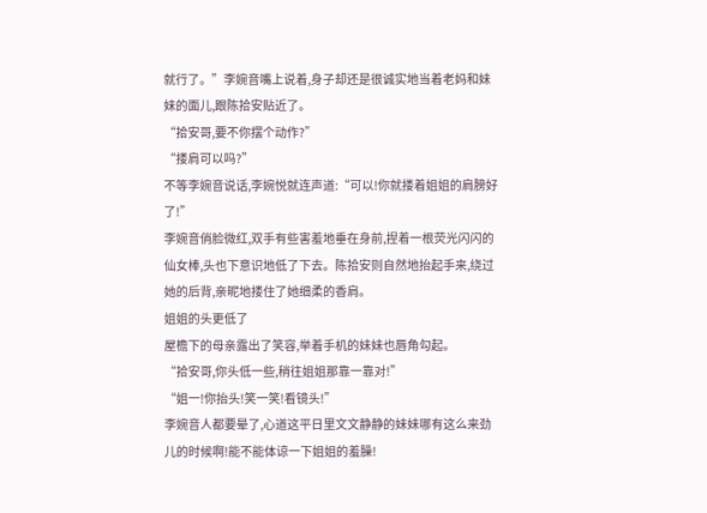就行了。”李婉音嘴上说着,身子却还是很诚实地当着老妈和妹妹的面儿,跟陈拾安贴近了。
“拾安哥,要不你摆个动作?”
“搂肩可以吗?”
不等李婉音说话,李婉悦就连声道:“可以!你就搂着姐姐的肩膀好了!”
李婉音俏脸微红,双手有些害羞地垂在身前,捏着一根荧光闪闪的仙女棒,头也下意识地低了下去。陈拾安则自然地抬起手来,绕过她的后背,亲昵地搂住了她细柔的香肩。
姐姐的头更低了
屋檐下的母亲露出了笑容,举着手机的妹妹也唇角勾起。
“拾安哥,你头低一些,稍往姐姐那靠一靠对!”
“姐一!你抬头!笑一笑!看镜头!”
李婉音人都要晕了,心道这平日里文文静静的妹妹哪有这么来劲儿的时候啊!能不能体谅一下姐姐的羞臊!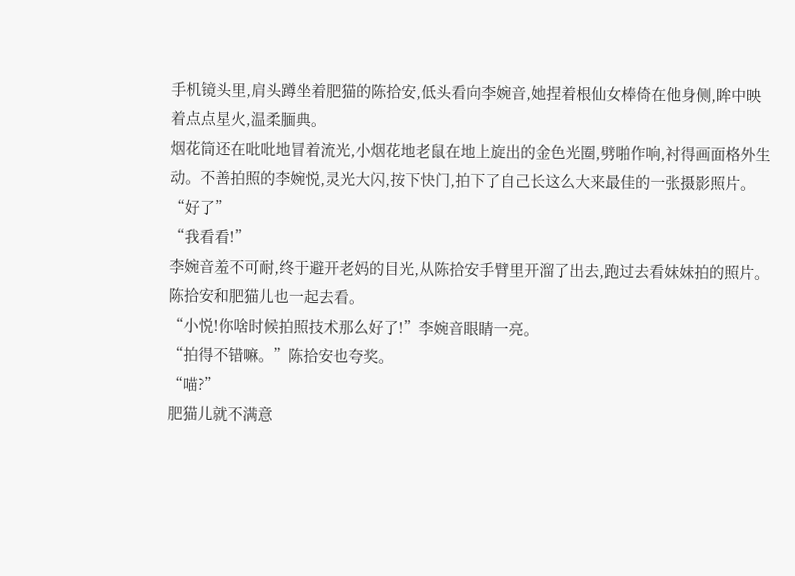手机镜头里,肩头蹲坐着肥猫的陈拾安,低头看向李婉音,她捏着根仙女棒倚在他身侧,眸中映着点点星火,温柔腼典。
烟花筒还在吡吡地冒着流光,小烟花地老鼠在地上旋出的金色光圈,劈啪作响,衬得画面格外生动。不善拍照的李婉悦,灵光大闪,按下快门,拍下了自己长这么大来最佳的一张摄影照片。
“好了”
“我看看!”
李婉音羞不可耐,终于避开老妈的目光,从陈拾安手臂里开溜了出去,跑过去看妹妹拍的照片。陈拾安和肥猫儿也一起去看。
“小悦!你啥时候拍照技术那么好了!”李婉音眼睛一亮。
“拍得不错嘛。”陈拾安也夸奖。
“喵?”
肥猫儿就不满意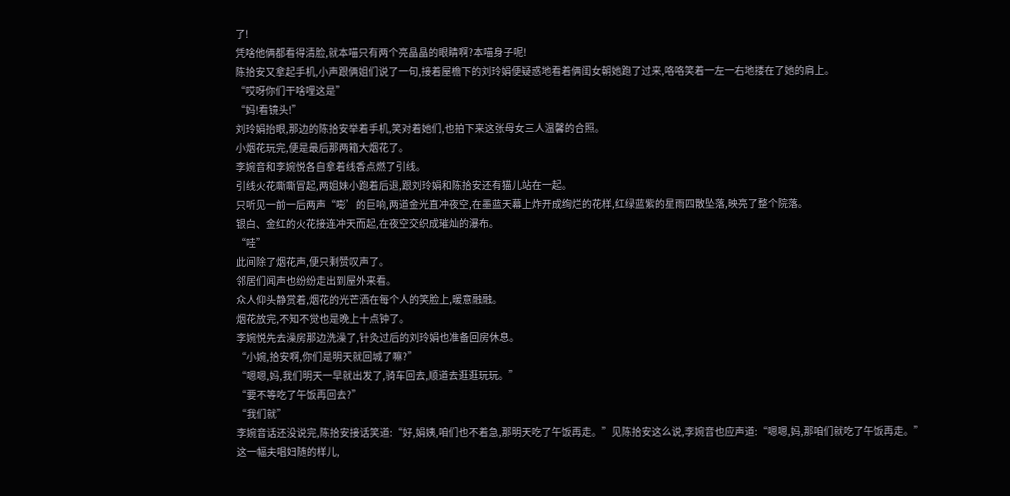了!
凭啥他俩都看得清脸,就本喵只有两个亮晶晶的眼睛啊?本喵身子呢!
陈拾安又拿起手机,小声跟俩姐们说了一句,接着屋檐下的刘玲娟便疑惑地看着俩闺女朝她跑了过来,咯咯笑着一左一右地搂在了她的肩上。
“哎呀你们干啥哩这是”
“妈!看镜头!”
刘玲娟抬眼,那边的陈拾安举着手机,笑对着她们,也拍下来这张母女三人温馨的合照。
小烟花玩完,便是最后那两箱大烟花了。
李婉音和李婉悦各自拿着线香点燃了引线。
引线火花嘶嘶冒起,两姐妹小跑着后退,跟刘玲娟和陈拾安还有猫儿站在一起。
只听见一前一后两声“嘭’的巨响,两道金光直冲夜空,在墨蓝天幕上炸开成绚烂的花样,红绿蓝紫的星雨四散坠落,映亮了整个院落。
银白、金红的火花接连冲天而起,在夜空交织成璀灿的瀑布。
“哇”
此间除了烟花声,便只剩赞叹声了。
邻居们闻声也纷纷走出到屋外来看。
众人仰头静赏着,烟花的光芒洒在每个人的笑脸上,暖意融融。
烟花放完,不知不觉也是晚上十点钟了。
李婉悦先去澡房那边洗澡了,针灸过后的刘玲娟也准备回房休息。
“小婉,拾安啊,你们是明天就回城了嘛?”
“嗯嗯,妈,我们明天一早就出发了,骑车回去,顺道去逛逛玩玩。”
“要不等吃了午饭再回去?”
“我们就”
李婉音话还没说完,陈拾安接话笑道:“好,娟姨,咱们也不着急,那明天吃了午饭再走。”见陈拾安这么说,李婉音也应声道:“嗯嗯,妈,那咱们就吃了午饭再走。”
这一幅夫唱妇随的样儿,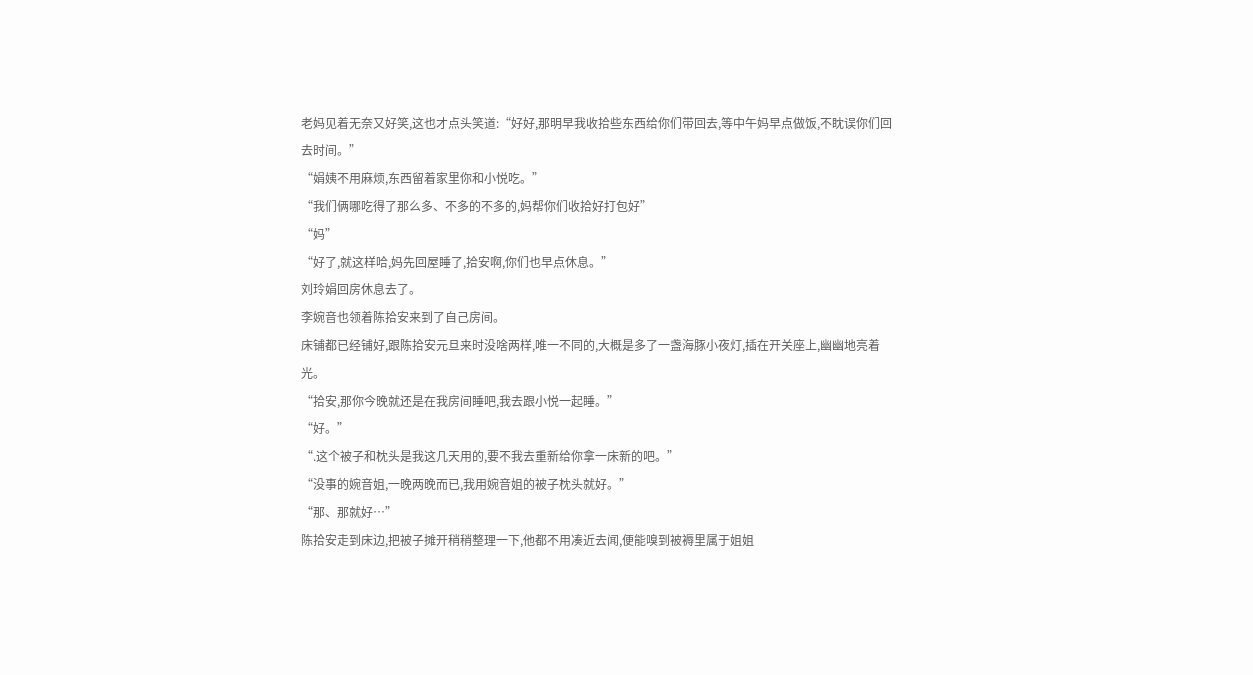老妈见着无奈又好笑,这也才点头笑道:“好好,那明早我收拾些东西给你们带回去,等中午妈早点做饭,不眈误你们回去时间。”
“娟姨不用麻烦,东西留着家里你和小悦吃。”
“我们俩哪吃得了那么多、不多的不多的,妈帮你们收拾好打包好”
“妈”
“好了,就这样哈,妈先回屋睡了,拾安啊,你们也早点休息。”
刘玲娟回房休息去了。
李婉音也领着陈拾安来到了自己房间。
床铺都已经铺好,跟陈拾安元旦来时没啥两样,唯一不同的,大概是多了一盏海豚小夜灯,插在开关座上,幽幽地亮着光。
“拾安,那你今晚就还是在我房间睡吧,我去跟小悦一起睡。”
“好。”
“.这个被子和枕头是我这几天用的,要不我去重新给你拿一床新的吧。”
“没事的婉音姐,一晚两晚而已,我用婉音姐的被子枕头就好。”
“那、那就好…”
陈拾安走到床边,把被子摊开稍稍整理一下,他都不用凑近去闻,便能嗅到被褥里属于姐姐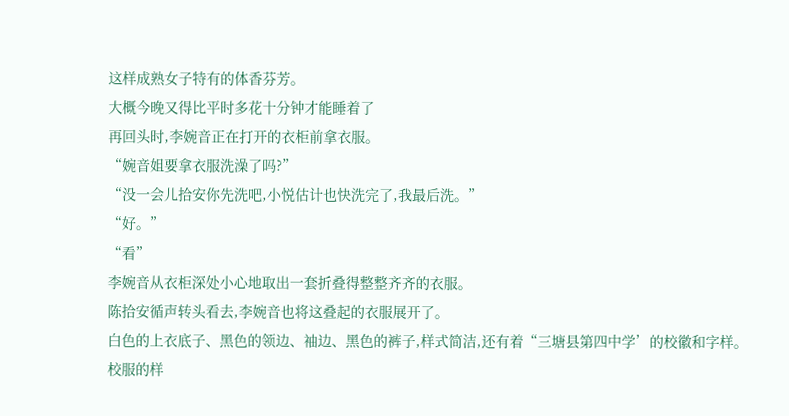这样成熟女子特有的体香芬芳。
大概今晚又得比平时多花十分钟才能睡着了
再回头时,李婉音正在打开的衣柜前拿衣服。
“婉音姐要拿衣服洗澡了吗?”
“没一会儿拾安你先洗吧,小悦估计也快洗完了,我最后洗。”
“好。”
“看”
李婉音从衣柜深处小心地取出一套折叠得整整齐齐的衣服。
陈拾安循声转头看去,李婉音也将这叠起的衣服展开了。
白色的上衣底子、黑色的领边、袖边、黑色的裤子,样式简洁,还有着“三塘县第四中学’的校徽和字样。
校服的样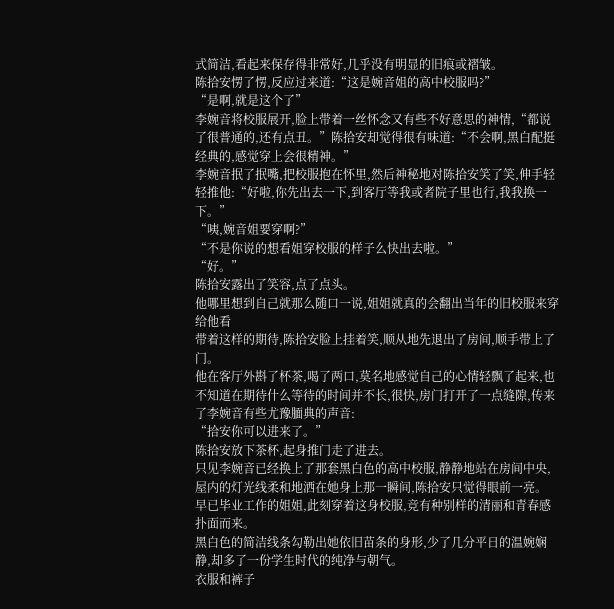式简洁,看起来保存得非常好,几乎没有明显的旧痕或褶皱。
陈拾安愣了愣,反应过来道:“这是婉音姐的高中校服吗?”
“是啊,就是这个了”
李婉音将校服展开,脸上带着一丝怀念又有些不好意思的神情,“都说了很普通的,还有点丑。”陈拾安却觉得很有味道:“不会啊,黑白配挺经典的,感觉穿上会很精神。”
李婉音抿了抿嘴,把校服抱在怀里,然后神秘地对陈拾安笑了笑,伸手轻轻推他:“好啦,你先出去一下,到客厅等我或者院子里也行,我我换一下。”
“咦,婉音姐要穿啊?”
“不是你说的想看姐穿校服的样子么快出去啦。”
“好。”
陈拾安露出了笑容,点了点头。
他哪里想到自己就那么随口一说,姐姐就真的会翻出当年的旧校服来穿给他看
带着这样的期待,陈拾安脸上挂着笑,顺从地先退出了房间,顺手带上了门。
他在客厅外斟了杯茶,喝了两口,莫名地感觉自己的心情轻飘了起来,也不知道在期待什么等待的时间并不长,很快,房门打开了一点缝隙,传来了李婉音有些尤豫腼典的声音:
“拾安你可以进来了。”
陈拾安放下茶杯,起身推门走了进去。
只见李婉音已经换上了那套黑白色的高中校服,静静地站在房间中央,屋内的灯光线柔和地洒在她身上那一瞬间,陈拾安只觉得眼前一亮。
早已毕业工作的姐姐,此刻穿着这身校服,竞有种别样的清丽和青春感扑面而来。
黑白色的简洁线条勾勒出她依旧苗条的身形,少了几分平日的温婉娴静,却多了一份学生时代的纯净与朝气。
衣服和裤子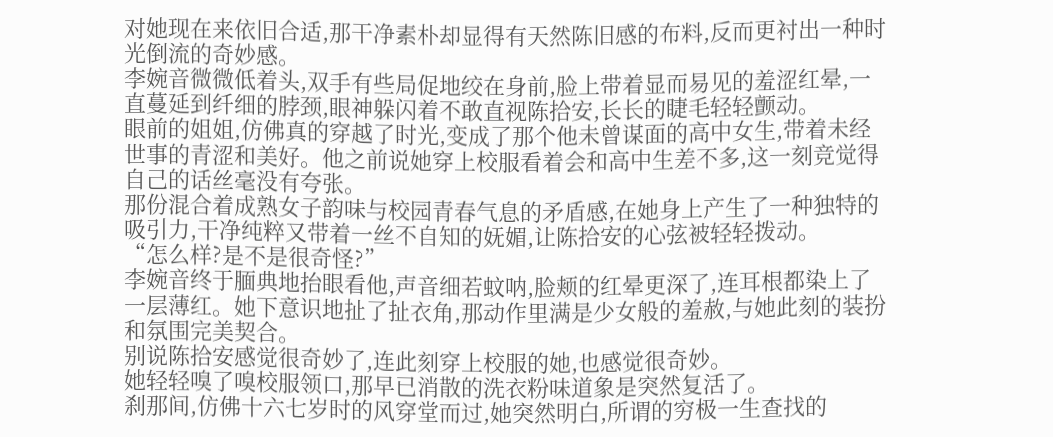对她现在来依旧合适,那干净素朴却显得有天然陈旧感的布料,反而更衬出一种时光倒流的奇妙感。
李婉音微微低着头,双手有些局促地绞在身前,脸上带着显而易见的羞涩红晕,一直蔓延到纤细的脖颈,眼神躲闪着不敢直视陈拾安,长长的睫毛轻轻颤动。
眼前的姐姐,仿佛真的穿越了时光,变成了那个他未曾谋面的高中女生,带着未经世事的青涩和美好。他之前说她穿上校服看着会和高中生差不多,这一刻竞觉得自己的话丝毫没有夸张。
那份混合着成熟女子韵味与校园青春气息的矛盾感,在她身上产生了一种独特的吸引力,干净纯粹又带着一丝不自知的妩媚,让陈拾安的心弦被轻轻拨动。
“怎么样?是不是很奇怪?”
李婉音终于腼典地抬眼看他,声音细若蚊呐,脸颊的红晕更深了,连耳根都染上了一层薄红。她下意识地扯了扯衣角,那动作里满是少女般的羞赦,与她此刻的装扮和氛围完美契合。
别说陈拾安感觉很奇妙了,连此刻穿上校服的她,也感觉很奇妙。
她轻轻嗅了嗅校服领口,那早已消散的洗衣粉味道象是突然复活了。
刹那间,仿佛十六七岁时的风穿堂而过,她突然明白,所谓的穷极一生查找的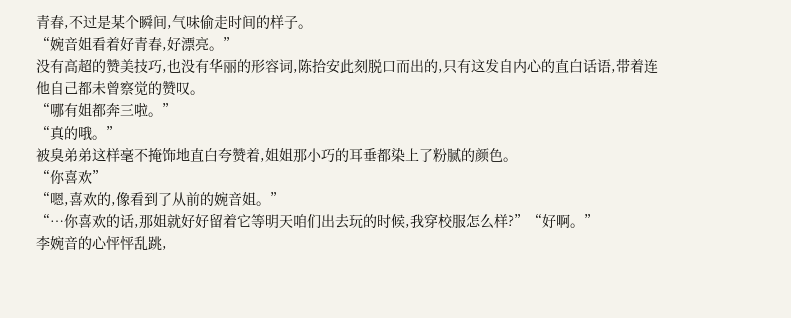青春,不过是某个瞬间,气味偷走时间的样子。
“婉音姐看着好青春,好漂亮。”
没有高超的赞美技巧,也没有华丽的形容词,陈拾安此刻脱口而出的,只有这发自内心的直白话语,带着连他自己都未曾察觉的赞叹。
“哪有姐都奔三啦。”
“真的哦。”
被臭弟弟这样毫不掩饰地直白夸赞着,姐姐那小巧的耳垂都染上了粉腻的颜色。
“你喜欢”
“嗯,喜欢的,像看到了从前的婉音姐。”
“…你喜欢的话,那姐就好好留着它等明天咱们出去玩的时候,我穿校服怎么样?”“好啊。”
李婉音的心怦怦乱跳,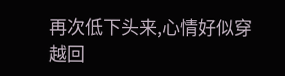再次低下头来,心情好似穿越回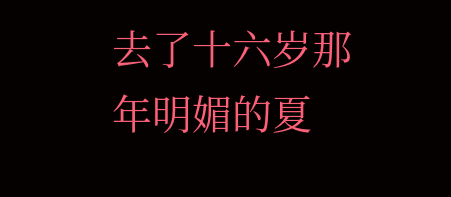去了十六岁那年明媚的夏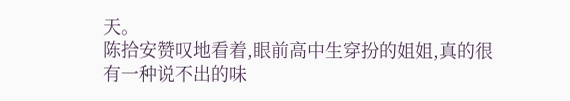天。
陈拾安赞叹地看着,眼前高中生穿扮的姐姐,真的很有一种说不出的味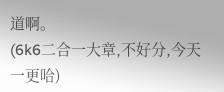道啊。
(6k6二合一大章,不好分,今天一更哈)